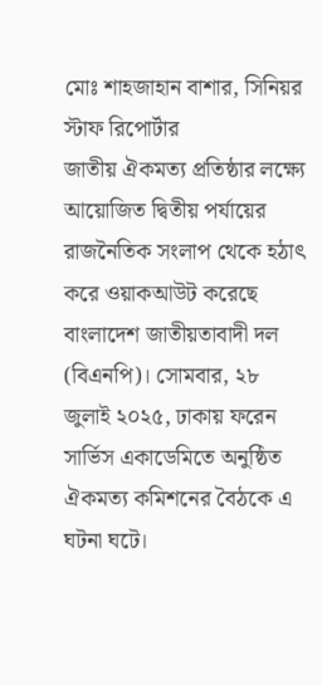মোঃ শাহজাহান বাশার, সিনিয়র স্টাফ রিপোর্টার
জাতীয় ঐকমত্য প্রতিষ্ঠার লক্ষ্যে আয়োজিত দ্বিতীয় পর্যায়ের রাজনৈতিক সংলাপ থেকে হঠাৎ করে ওয়াকআউট করেছে বাংলাদেশ জাতীয়তাবাদী দল (বিএনপি)। সোমবার, ২৮ জুলাই ২০২৫, ঢাকায় ফরেন সার্ভিস একাডেমিতে অনুষ্ঠিত ঐকমত্য কমিশনের বৈঠকে এ ঘটনা ঘটে।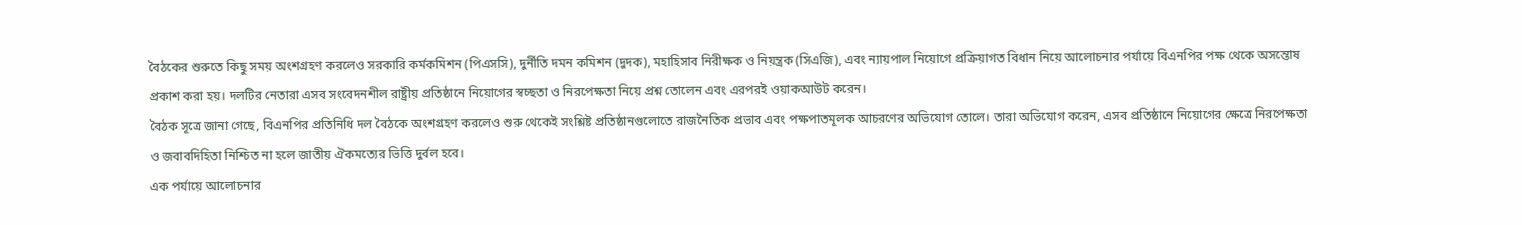বৈঠকের শুরুতে কিছু সময় অংশগ্রহণ করলেও সরকারি কর্মকমিশন (পিএসসি), দুর্নীতি দমন কমিশন (দুদক), মহাহিসাব নিরীক্ষক ও নিয়ন্ত্রক (সিএজি), এবং ন্যায়পাল নিয়োগে প্রক্রিয়াগত বিধান নিয়ে আলোচনার পর্যায়ে বিএনপির পক্ষ থেকে অসন্তোষ প্রকাশ করা হয়। দলটির নেতারা এসব সংবেদনশীল রাষ্ট্রীয় প্রতিষ্ঠানে নিয়োগের স্বচ্ছতা ও নিরপেক্ষতা নিয়ে প্রশ্ন তোলেন এবং এরপরই ওয়াকআউট করেন।
বৈঠক সূত্রে জানা গেছে, বিএনপির প্রতিনিধি দল বৈঠকে অংশগ্রহণ করলেও শুরু থেকেই সংশ্লিষ্ট প্রতিষ্ঠানগুলোতে রাজনৈতিক প্রভাব এবং পক্ষপাতমূলক আচরণের অভিযোগ তোলে। তারা অভিযোগ করেন, এসব প্রতিষ্ঠানে নিয়োগের ক্ষেত্রে নিরপেক্ষতা ও জবাবদিহিতা নিশ্চিত না হলে জাতীয় ঐকমত্যের ভিত্তি দুর্বল হবে।
এক পর্যায়ে আলোচনার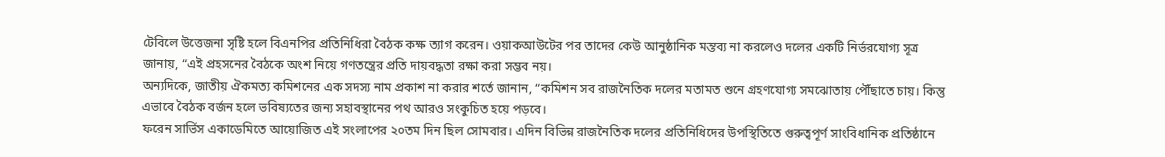টেবিলে উত্তেজনা সৃষ্টি হলে বিএনপির প্রতিনিধিরা বৈঠক কক্ষ ত্যাগ করেন। ওয়াকআউটের পর তাদের কেউ আনুষ্ঠানিক মন্তব্য না করলেও দলের একটি নির্ভরযোগ্য সূত্র জানায়, “এই প্রহসনের বৈঠকে অংশ নিয়ে গণতন্ত্রের প্রতি দায়বদ্ধতা রক্ষা করা সম্ভব নয়।
অন্যদিকে, জাতীয় ঐকমত্য কমিশনের এক সদস্য নাম প্রকাশ না করার শর্তে জানান, “কমিশন সব রাজনৈতিক দলের মতামত শুনে গ্রহণযোগ্য সমঝোতায় পৌঁছাতে চায়। কিন্তু এভাবে বৈঠক বর্জন হলে ভবিষ্যতের জন্য সহাবস্থানের পথ আরও সংকুচিত হয়ে পড়বে।
ফরেন সার্ভিস একাডেমিতে আয়োজিত এই সংলাপের ২০তম দিন ছিল সোমবার। এদিন বিভিন্ন রাজনৈতিক দলের প্রতিনিধিদের উপস্থিতিতে গুরুত্বপূর্ণ সাংবিধানিক প্রতিষ্ঠানে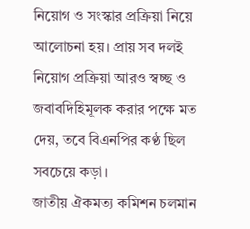নিয়োগ ও সংস্কার প্রক্রিয়া নিয়ে আলোচনা হয়। প্রায় সব দলই নিয়োগ প্রক্রিয়া আরও স্বচ্ছ ও জবাবদিহিমূলক করার পক্ষে মত দেয়, তবে বিএনপির কণ্ঠ ছিল সবচেয়ে কড়া।
জাতীয় ঐকমত্য কমিশন চলমান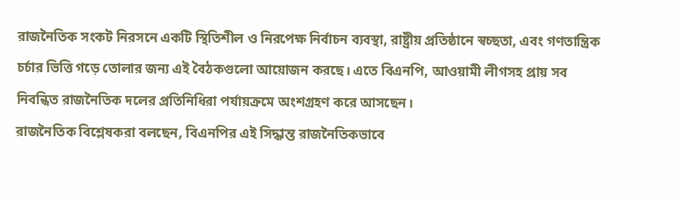রাজনৈতিক সংকট নিরসনে একটি স্থিতিশীল ও নিরপেক্ষ নির্বাচন ব্যবস্থা, রাষ্ট্রীয় প্রতিষ্ঠানে স্বচ্ছতা, এবং গণতান্ত্রিক চর্চার ভিত্তি গড়ে তোলার জন্য এই বৈঠকগুলো আয়োজন করছে। এতে বিএনপি, আওয়ামী লীগসহ প্রায় সব নিবন্ধিত রাজনৈতিক দলের প্রতিনিধিরা পর্যায়ক্রমে অংশগ্রহণ করে আসছেন।
রাজনৈতিক বিশ্লেষকরা বলছেন, বিএনপির এই সিদ্ধান্ত রাজনৈতিকভাবে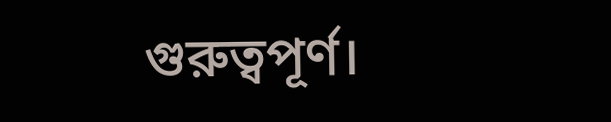গুরুত্বপূর্ণ।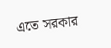এতে সরকার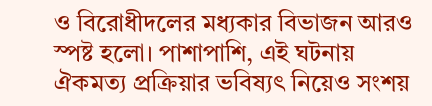ও বিরোধীদলের মধ্যকার বিভাজন আরও স্পষ্ট হলো। পাশাপাশি, এই ঘটনায় ঐকমত্য প্রক্রিয়ার ভবিষ্যৎ নিয়েও সংশয়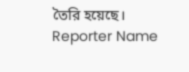তৈরি হয়েছে।
Reporter Name